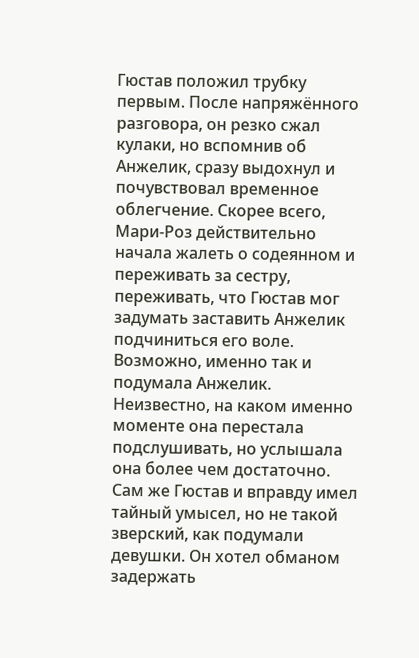Гюстав положил трубку первым. После напряжённого разговора, он резко сжал кулаки, но вспомнив об Анжелик, сразу выдохнул и почувствовал временное облегчение. Скорее всего, Мари-Роз действительно начала жалеть о содеянном и переживать за сестру, переживать, что Гюстав мог задумать заставить Анжелик подчиниться его воле. Возможно, именно так и подумала Анжелик. Неизвестно, на каком именно моменте она перестала подслушивать, но услышала она более чем достаточно. Сам же Гюстав и вправду имел тайный умысел, но не такой зверский, как подумали девушки. Он хотел обманом задержать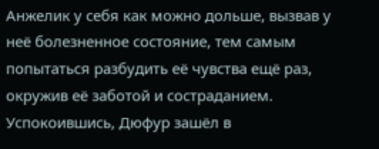Анжелик у себя как можно дольше, вызвав у неё болезненное состояние, тем самым попытаться разбудить её чувства ещё раз, окружив её заботой и состраданием.
Успокоившись, Дюфур зашёл в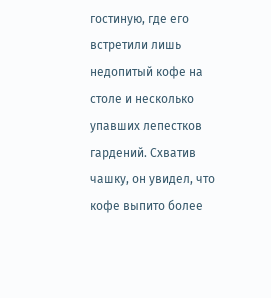гостиную, где его встретили лишь недопитый кофе на столе и несколько упавших лепестков гардений. Схватив чашку, он увидел, что кофе выпито более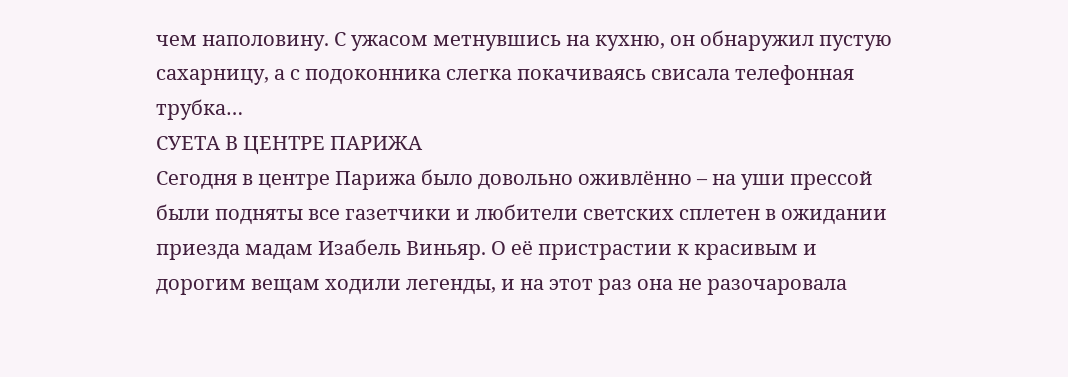чем наполовину. С ужасом метнувшись на кухню, он обнаружил пустую сахарницу, а с подоконника слегка покачиваясь свисала телефонная трубка…
СУЕТА В ЦЕНТРЕ ПАРИЖА
Сегодня в центре Парижа было довольно оживлённо – на уши прессой были подняты все газетчики и любители светских сплетен в ожидании приезда мадам Изабель Виньяр. О её пристрастии к красивым и дорогим вещам ходили легенды, и на этот раз она не разочаровала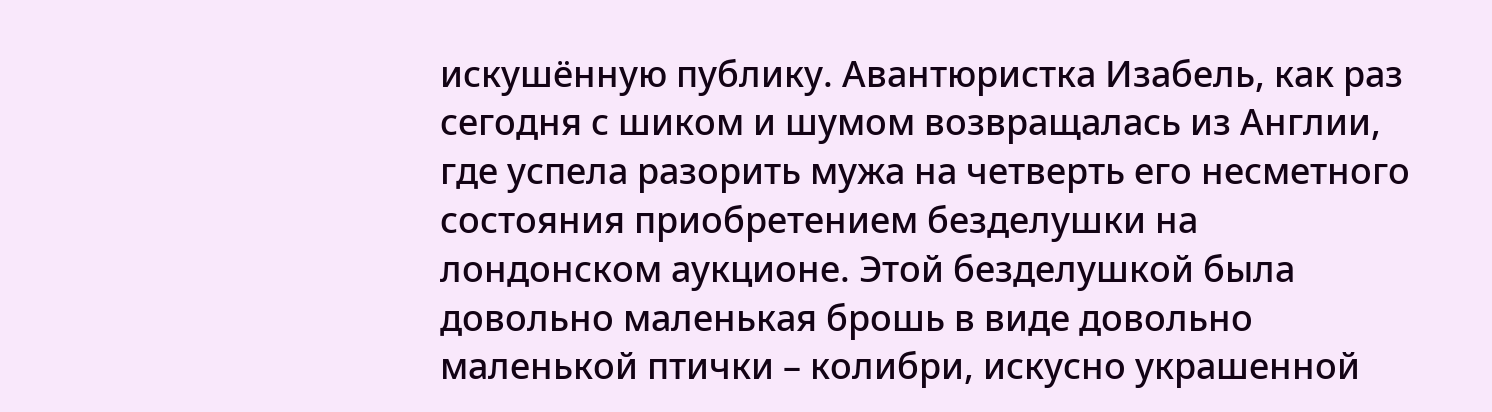искушённую публику. Авантюристка Изабель, как раз сегодня с шиком и шумом возвращалась из Англии, где успела разорить мужа на четверть его несметного состояния приобретением безделушки на лондонском аукционе. Этой безделушкой была довольно маленькая брошь в виде довольно маленькой птички – колибри, искусно украшенной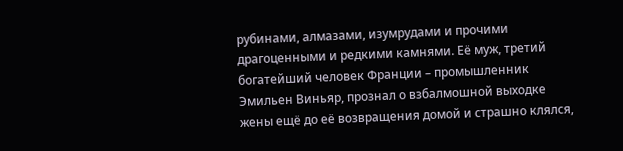рубинами, алмазами, изумрудами и прочими драгоценными и редкими камнями. Её муж, третий богатейший человек Франции – промышленник Эмильен Виньяр, прознал о взбалмошной выходке жены ещё до её возвращения домой и страшно клялся,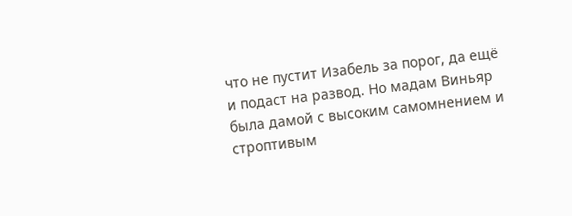что не пустит Изабель за порог, да ещё и подаст на развод. Но мадам Виньяр была дамой с высоким самомнением и строптивым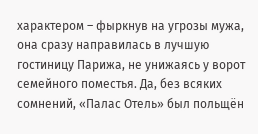характером – фыркнув на угрозы мужа, она сразу направилась в лучшую гостиницу Парижа, не унижаясь у ворот семейного поместья. Да, без всяких сомнений, «Палас Отель» был польщён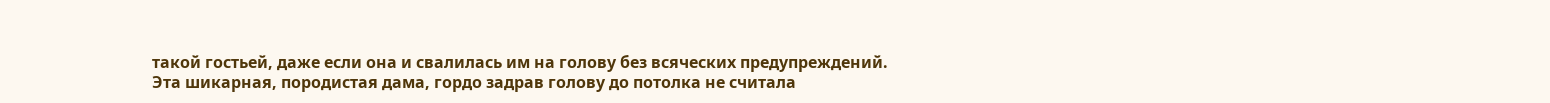такой гостьей, даже если она и свалилась им на голову без всяческих предупреждений.
Эта шикарная, породистая дама, гордо задрав голову до потолка не считала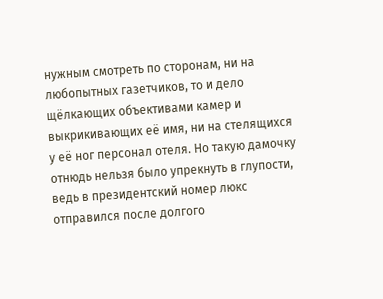нужным смотреть по сторонам, ни на любопытных газетчиков, то и дело щёлкающих объективами камер и выкрикивающих её имя, ни на стелящихся у её ног персонал отеля. Но такую дамочку отнюдь нельзя было упрекнуть в глупости, ведь в президентский номер люкс отправился после долгого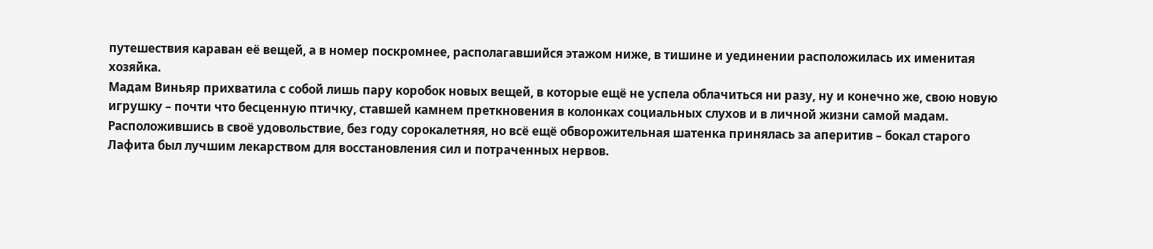путешествия караван её вещей, а в номер поскромнее, располагавшийся этажом ниже, в тишине и уединении расположилась их именитая хозяйка.
Мадам Виньяр прихватила с собой лишь пару коробок новых вещей, в которые ещё не успела облачиться ни разу, ну и конечно же, свою новую игрушку – почти что бесценную птичку, ставшей камнем преткновения в колонках социальных слухов и в личной жизни самой мадам.
Расположившись в своё удовольствие, без году сорокалетняя, но всё ещё обворожительная шатенка принялась за аперитив – бокал старого Лафита был лучшим лекарством для восстановления сил и потраченных нервов.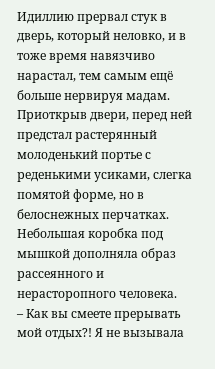Идиллию прервал стук в дверь, который неловко, и в тоже время навязчиво нарастал, тем самым ещё больше нервируя мадам. Приоткрыв двери, перед ней предстал растерянный молоденький портье с реденькими усиками, слегка помятой форме, но в белоснежных перчатках. Небольшая коробка под мышкой дополняла образ рассеянного и нерасторопного человека.
– Как вы смеете прерывать мой отдых?! Я не вызывала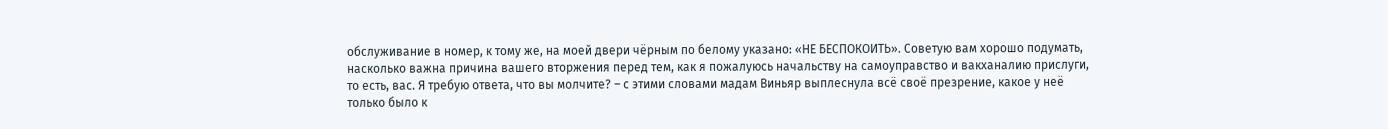обслуживание в номер, к тому же, на моей двери чёрным по белому указано: «НЕ БЕСПОКОИТЬ». Советую вам хорошо подумать, насколько важна причина вашего вторжения перед тем, как я пожалуюсь начальству на самоуправство и вакханалию прислуги, то есть, вас. Я требую ответа, что вы молчите? – с этими словами мадам Виньяр выплеснула всё своё презрение, какое у неё только было к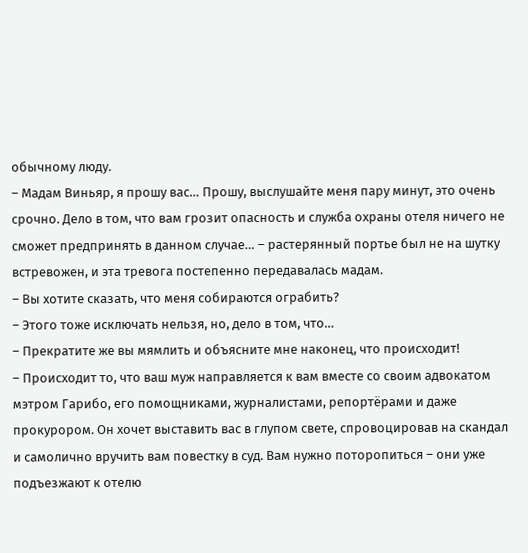обычному люду.
– Мадам Виньяр, я прошу вас… Прошу, выслушайте меня пару минут, это очень срочно. Дело в том, что вам грозит опасность и служба охраны отеля ничего не сможет предпринять в данном случае… – растерянный портье был не на шутку встревожен, и эта тревога постепенно передавалась мадам.
– Вы хотите сказать, что меня собираются ограбить?
– Этого тоже исключать нельзя, но, дело в том, что…
– Прекратите же вы мямлить и объясните мне наконец, что происходит!
– Происходит то, что ваш муж направляется к вам вместе со своим адвокатом мэтром Гарибо, его помощниками, журналистами, репортёрами и даже прокурором. Он хочет выставить вас в глупом свете, спровоцировав на скандал и самолично вручить вам повестку в суд. Вам нужно поторопиться – они уже подъезжают к отелю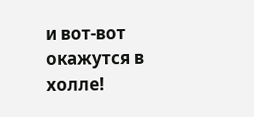и вот-вот окажутся в холле!